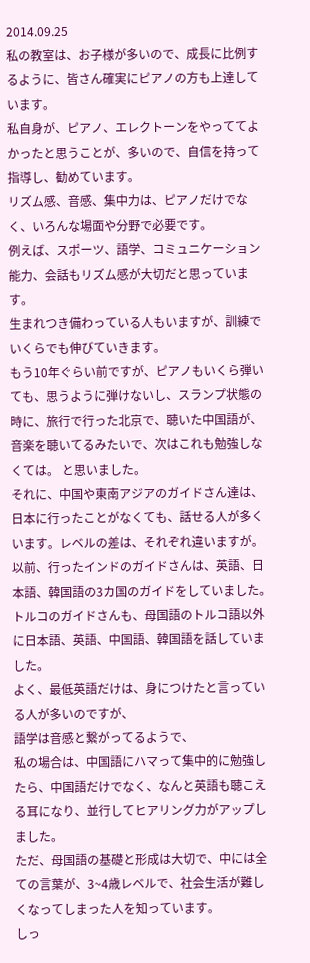2014.09.25
私の教室は、お子様が多いので、成長に比例するように、皆さん確実にピアノの方も上達しています。
私自身が、ピアノ、エレクトーンをやっててよかったと思うことが、多いので、自信を持って指導し、勧めています。
リズム感、音感、集中力は、ピアノだけでなく、いろんな場面や分野で必要です。
例えば、スポーツ、語学、コミュニケーション能力、会話もリズム感が大切だと思っています。
生まれつき備わっている人もいますが、訓練でいくらでも伸びていきます。
もう10年ぐらい前ですが、ピアノもいくら弾いても、思うように弾けないし、スランプ状態の時に、旅行で行った北京で、聴いた中国語が、音楽を聴いてるみたいで、次はこれも勉強しなくては。 と思いました。
それに、中国や東南アジアのガイドさん達は、日本に行ったことがなくても、話せる人が多くいます。レベルの差は、それぞれ違いますが。
以前、行ったインドのガイドさんは、英語、日本語、韓国語の3カ国のガイドをしていました。
トルコのガイドさんも、母国語のトルコ語以外に日本語、英語、中国語、韓国語を話していました。
よく、最低英語だけは、身につけたと言っている人が多いのですが、
語学は音感と繋がってるようで、
私の場合は、中国語にハマって集中的に勉強したら、中国語だけでなく、なんと英語も聴こえる耳になり、並行してヒアリング力がアップしました。
ただ、母国語の基礎と形成は大切で、中には全ての言葉が、3~4歳レベルで、社会生活が難しくなってしまった人を知っています。
しっ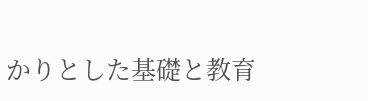かりとした基礎と教育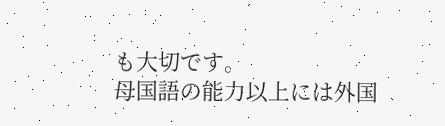も大切です。
母国語の能力以上には外国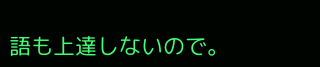語も上達しないので。